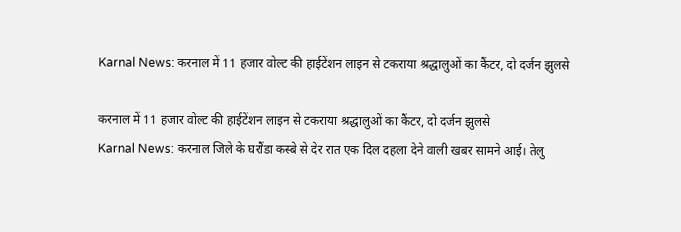Karnal News: करनाल में 11 हजार वोल्ट की हाईटेंशन लाइन से टकराया श्रद्धालुओं का कैंटर, दो दर्जन झुलसे

करनाल में 11 हजार वोल्ट की हाईटेंशन लाइन से टकराया श्रद्धालुओं का कैंटर, दो दर्जन झुलसे
Karnal News: करनाल जिले के घरौंडा कस्बे से देर रात एक दिल दहला देने वाली खबर सामने आई। तेलु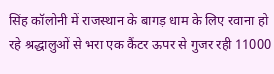सिंह कॉलोनी में राजस्थान के बागड़ धाम के लिए रवाना हो रहे श्रद्धालुओं से भरा एक कैंटर ऊपर से गुजर रही 11000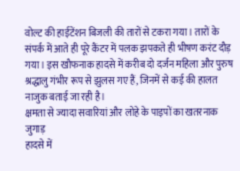वोल्ट की हाईटेंशन बिजली की तारों से टकरा गया। तारों के संपर्क में आते ही पूरे कैंटर में पलक झपकते ही भीषण करंट दौड़ गया। इस खौफनाक हादसे में करीब दो दर्जन महिला और पुरुष श्रद्धालु गंभीर रूप से झुलस गए हैं, जिनमें से कई की हालत नाजुक बताई जा रही है।
क्षमता से ज्यादा सवारियां और लोहे के पाइपों का खतरनाक जुगाड़
हादसे में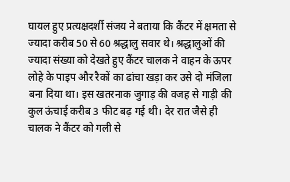घायल हुए प्रत्यक्षदर्शी संजय ने बताया कि कैंटर में क्षमता से ज्यादा करीब 50 से 60 श्रद्धालु सवार थे। श्रद्धालुओं की ज्यादा संख्या को देखते हुए कैंटर चालक ने वाहन के ऊपर लोहे के पाइप और रैकों का ढांचा खड़ा कर उसे दो मंजिला बना दिया था। इस खतरनाक जुगाड़ की वजह से गाड़ी की कुल ऊंचाई करीब 3 फीट बढ़ गई थी। देर रात जैसे ही चालक ने कैंटर को गली से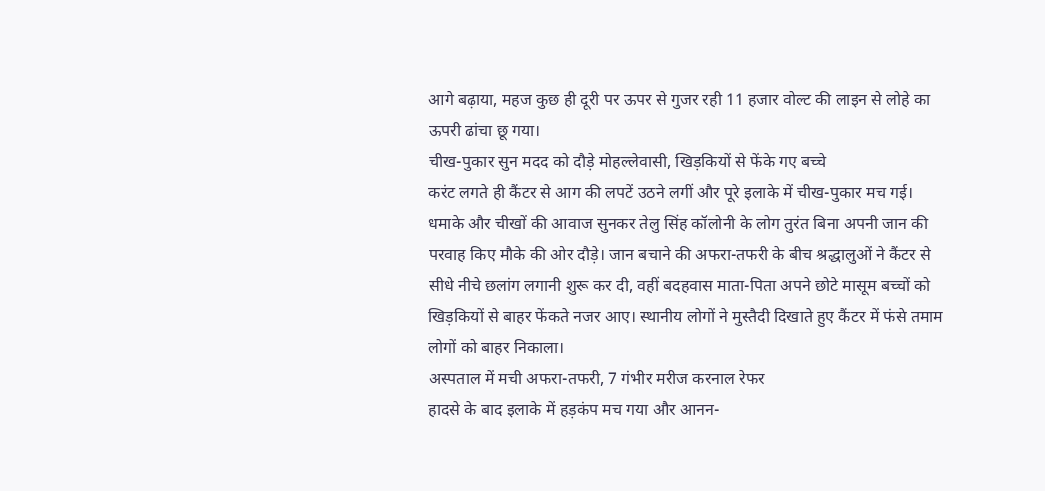आगे बढ़ाया, महज कुछ ही दूरी पर ऊपर से गुजर रही 11 हजार वोल्ट की लाइन से लोहे का ऊपरी ढांचा छू गया।
चीख-पुकार सुन मदद को दौड़े मोहल्लेवासी, खिड़कियों से फेंके गए बच्चे
करंट लगते ही कैंटर से आग की लपटें उठने लगीं और पूरे इलाके में चीख-पुकार मच गई। धमाके और चीखों की आवाज सुनकर तेलु सिंह कॉलोनी के लोग तुरंत बिना अपनी जान की परवाह किए मौके की ओर दौड़े। जान बचाने की अफरा-तफरी के बीच श्रद्धालुओं ने कैंटर से सीधे नीचे छलांग लगानी शुरू कर दी, वहीं बदहवास माता-पिता अपने छोटे मासूम बच्चों को खिड़कियों से बाहर फेंकते नजर आए। स्थानीय लोगों ने मुस्तैदी दिखाते हुए कैंटर में फंसे तमाम लोगों को बाहर निकाला।
अस्पताल में मची अफरा-तफरी, 7 गंभीर मरीज करनाल रेफर
हादसे के बाद इलाके में हड़कंप मच गया और आनन-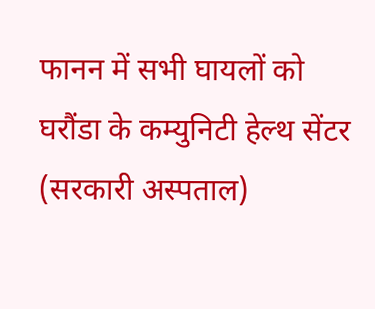फानन में सभी घायलों को घरौंडा के कम्युनिटी हेल्थ सेंटर (सरकारी अस्पताल)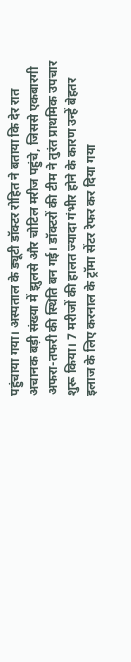पहुंचाया गया। अस्पताल के ड्यूटी डॉक्टर रोहित ने बताया कि देर रात अचानक बड़ी संख्या में झुलसे और चोटिल मरीज पहुंचे, जिससे एकबारगी अफरा-तफरी की स्थिति बन गई। डॉक्टरों की टीम ने तुरंत प्राथमिक उपचार शुरू किया। 7 मरीजों की हालत ज्यादा गंभीर होने के कारण उन्हें बेहतर इलाज के लिए करनाल के ट्रॉमा सेंटर रेफर कर दिया गया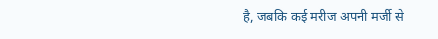है, जबकि कई मरीज अपनी मर्जी से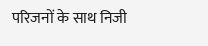परिजनों के साथ निजी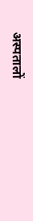अस्पतालों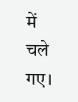में चले गए।